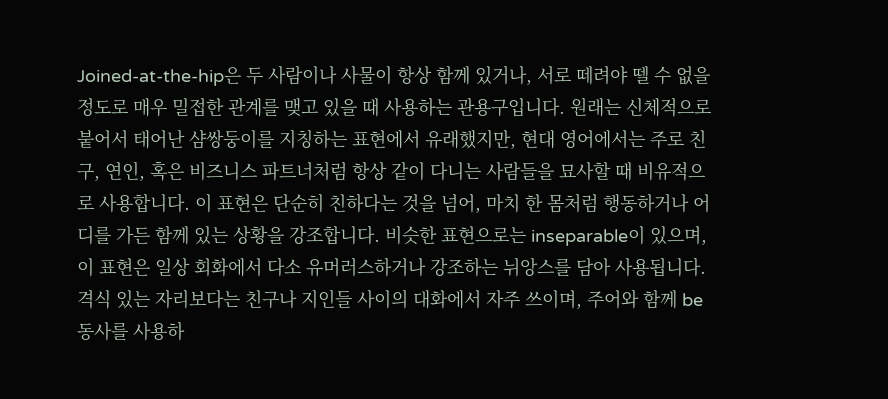Joined-at-the-hip은 두 사람이나 사물이 항상 함께 있거나, 서로 떼려야 뗄 수 없을 정도로 매우 밀접한 관계를 맺고 있을 때 사용하는 관용구입니다. 원래는 신체적으로 붙어서 태어난 샴쌍둥이를 지칭하는 표현에서 유래했지만, 현대 영어에서는 주로 친구, 연인, 혹은 비즈니스 파트너처럼 항상 같이 다니는 사람들을 묘사할 때 비유적으로 사용합니다. 이 표현은 단순히 친하다는 것을 넘어, 마치 한 몸처럼 행동하거나 어디를 가든 함께 있는 상황을 강조합니다. 비슷한 표현으로는 inseparable이 있으며, 이 표현은 일상 회화에서 다소 유머러스하거나 강조하는 뉘앙스를 담아 사용됩니다. 격식 있는 자리보다는 친구나 지인들 사이의 대화에서 자주 쓰이며, 주어와 함께 be 동사를 사용하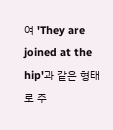여 'They are joined at the hip'과 같은 형태로 주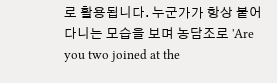로 활용됩니다. 누군가가 항상 붙어 다니는 모습을 보며 농담조로 'Are you two joined at the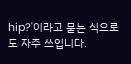hip?'이라고 묻는 식으로도 자주 쓰입니다.